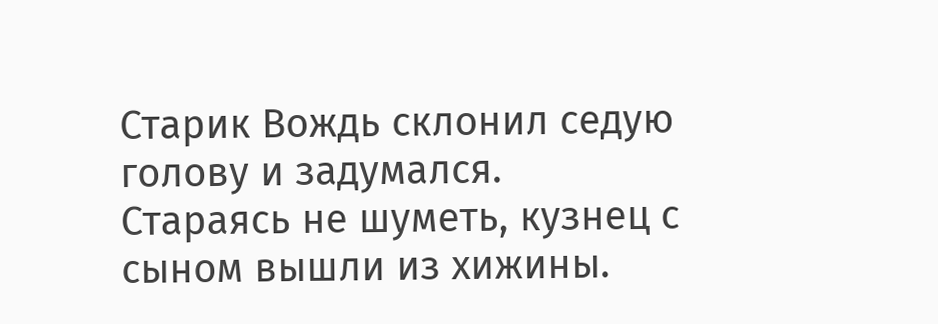Старик Вождь склонил седую голову и задумался.
Стараясь не шуметь, кузнец с сыном вышли из хижины.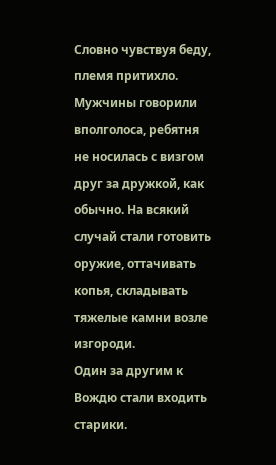Словно чувствуя беду, племя притихло. Мужчины говорили вполголоса, ребятня не носилась с визгом друг за дружкой, как обычно. На всякий случай стали готовить оружие, оттачивать копья, складывать тяжелые камни возле изгороди.
Один за другим к Вождю стали входить старики.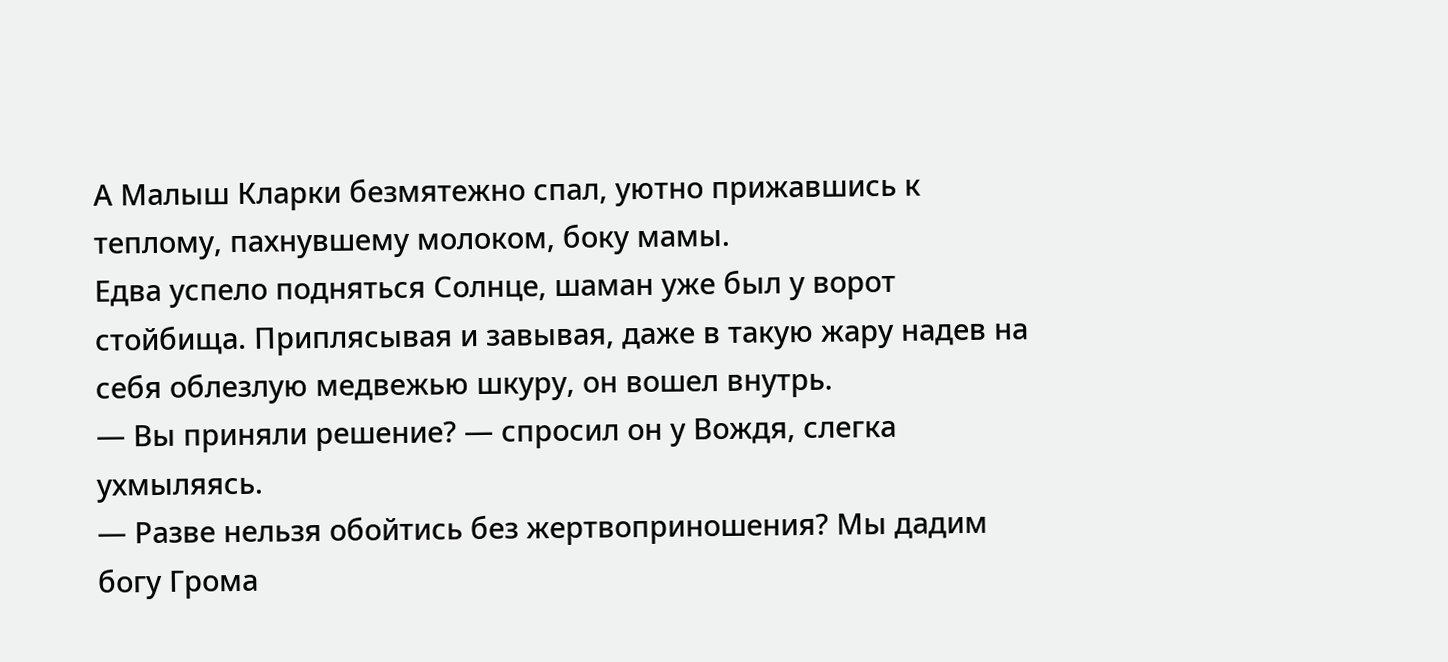А Малыш Кларки безмятежно спал, уютно прижавшись к теплому, пахнувшему молоком, боку мамы.
Едва успело подняться Солнце, шаман уже был у ворот стойбища. Приплясывая и завывая, даже в такую жару надев на себя облезлую медвежью шкуру, он вошел внутрь.
— Вы приняли решение? — спросил он у Вождя, слегка ухмыляясь.
— Разве нельзя обойтись без жертвоприношения? Мы дадим богу Грома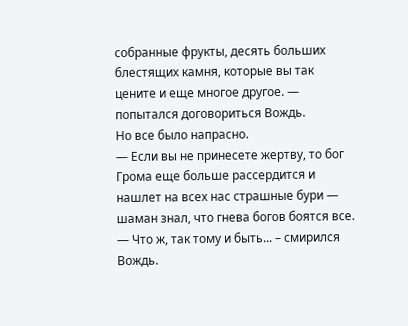собранные фрукты, десять больших блестящих камня, которые вы так цените и еще многое другое. — попытался договориться Вождь.
Но все было напрасно.
— Если вы не принесете жертву, то бог Грома еще больше рассердится и нашлет на всех нас страшные бури — шаман знал, что гнева богов боятся все.
— Что ж, так тому и быть... – смирился Вождь.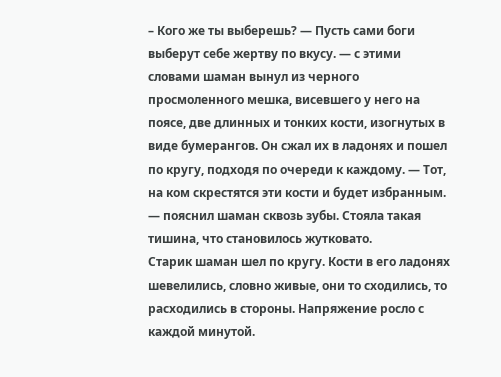– Кого же ты выберешь? — Пусть сами боги выберут себе жертву по вкусу. — с этими словами шаман вынул из черного просмоленного мешка, висевшего у него на поясе, две длинных и тонких кости, изогнутых в виде бумерангов. Он сжал их в ладонях и пошел по кругу, подходя по очереди к каждому. — Тот, на ком скрестятся эти кости и будет избранным. — пояснил шаман сквозь зубы. Стояла такая тишина, что становилось жутковато.
Старик шаман шел по кругу. Кости в его ладонях шевелились, словно живые, они то сходились, то расходились в стороны. Напряжение росло с каждой минутой.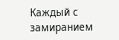Каждый с замиранием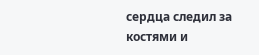сердца следил за костями и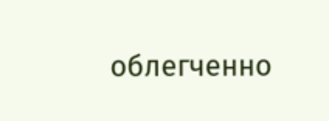облегченно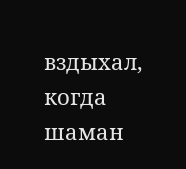вздыхал, когда шаман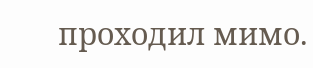проходил мимо.